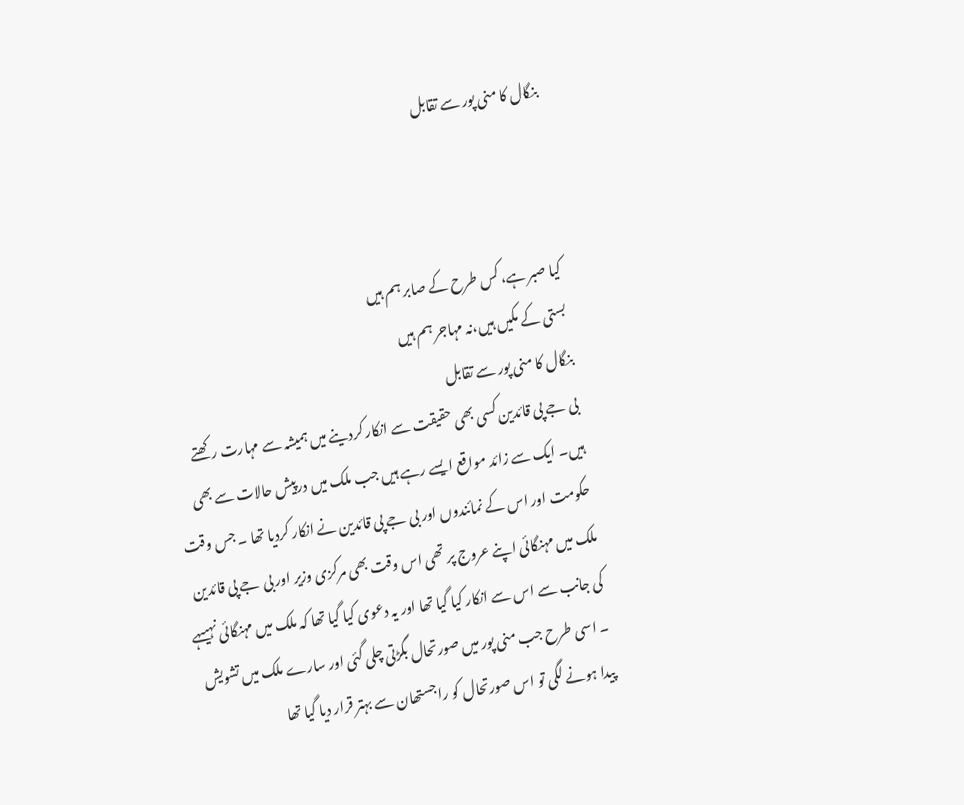بنگال کا منی پور سے تقابل



کیا صبر ہے، کس طرح کے صابر ہم ہیں
بستی کے مکیں ہیں،نہ مہاجر ہم ہیں
بنگال کا منی پور سے تقابل
بی جے پی قائدین کسی بھی حقیقت سے انکار کردینے میں ہمیشہ سے مہارت رکھتے ہیں۔ ایک سے زائد مواقع ایسے رہے ہیں جب ملک میں درپیش حالات سے بھی حکومت اور اس کے نمائندوں اور بی جے پی قائدین نے انکار کردیا تھا ۔ جس وقت ملک میں مہنگائی اپنے عروج پر تھی اس وقت بھی مرکزی وزیر اور بی جے پی قائدین کی جانب سے اس سے انکار کیا گیا تھا اور یہ دعوی کیا گیا تھا کہ ملک میں مہنگائی نہیںہے ۔ اسی طرح جب منی پور میں صورتحال بگڑتی چلی گئی اور سارے ملک میں تشویش پیدا ہونے لگی تو اس صورتحال کو راجستھان سے بہتر قرار دیا گیا تھا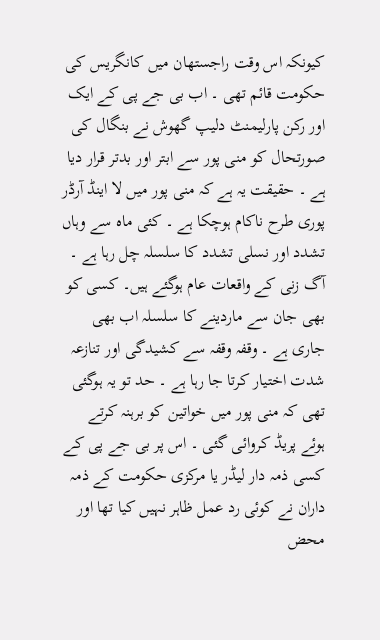کیونکہ اس وقت راجستھان میں کانگریس کی حکومت قائم تھی ۔ اب بی جے پی کے ایک اور رکن پارلیمنٹ دلیپ گھوش نے بنگال کی صورتحال کو منی پور سے ابتر اور بدتر قرار دیا ہے ۔ حقیقت یہ ہے کہ منی پور میں لا اینڈ آرڈر پوری طرح ناکام ہوچکا ہے ۔ کئی ماہ سے وہاں تشدد اور نسلی تشدد کا سلسلہ چل رہا ہے ۔ آگ زنی کے واقعات عام ہوگئے ہیں۔ کسی کو بھی جان سے ماردینے کا سلسلہ اب بھی جاری ہے ۔ وقفہ وقفہ سے کشیدگی اور تنازعہ شدت اختیار کرتا جا رہا ہے ۔ حد تو یہ ہوگئی تھی کہ منی پور میں خواتین کو برہنہ کرتے ہوئے پریڈ کروائی گئی ۔ اس پر بی جے پی کے کسی ذمہ دار لیڈر یا مرکزی حکومت کے ذمہ داران نے کوئی رد عمل ظاہر نہیں کیا تھا اور محض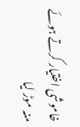خاموشی اختیار کرتے ہوئے منہ موڑ لیا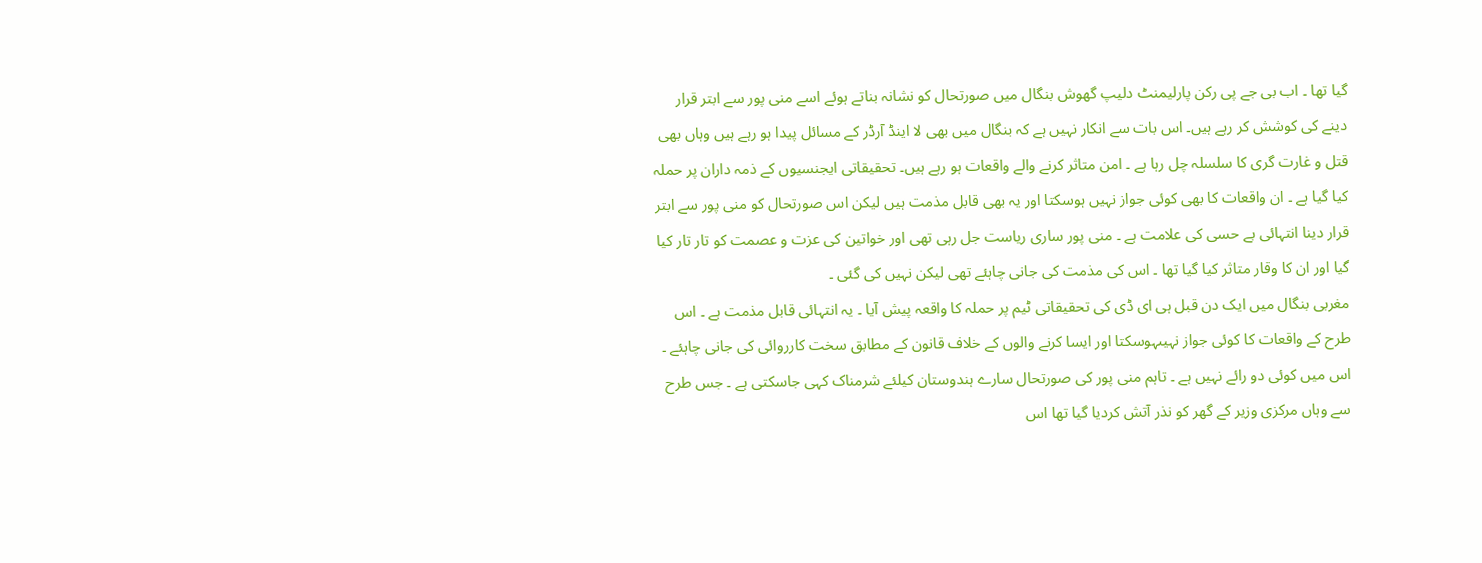گیا تھا ۔ اب بی جے پی رکن پارلیمنٹ دلیپ گھوش بنگال میں صورتحال کو نشانہ بناتے ہوئے اسے منی پور سے ابتر قرار دینے کی کوشش کر رہے ہیں۔ اس بات سے انکار نہیں ہے کہ بنگال میں بھی لا اینڈ آرڈر کے مسائل پیدا ہو رہے ہیں وہاں بھی قتل و غارت گری کا سلسلہ چل رہا ہے ۔ امن متاثر کرنے والے واقعات ہو رہے ہیں۔ تحقیقاتی ایجنسیوں کے ذمہ داران پر حملہ کیا گیا ہے ۔ ان واقعات کا بھی کوئی جواز نہیں ہوسکتا اور یہ بھی قابل مذمت ہیں لیکن اس صورتحال کو منی پور سے ابتر قرار دینا انتہائی بے حسی کی علامت ہے ۔ منی پور ساری ریاست جل رہی تھی اور خواتین کی عزت و عصمت کو تار تار کیا گیا اور ان کا وقار متاثر کیا گیا تھا ۔ اس کی مذمت کی جانی چاہئے تھی لیکن نہیں کی گئی ۔
مغربی بنگال میں ایک دن قبل ہی ای ڈی کی تحقیقاتی ٹیم پر حملہ کا واقعہ پیش آیا ۔ یہ انتہائی قابل مذمت ہے ۔ اس طرح کے واقعات کا کوئی جواز نہیںہوسکتا اور ایسا کرنے والوں کے خلاف قانون کے مطابق سخت کارروائی کی جانی چاہئے ۔ اس میں کوئی دو رائے نہیں ہے ۔ تاہم منی پور کی صورتحال سارے ہندوستان کیلئے شرمناک کہی جاسکتی ہے ۔ جس طرح سے وہاں مرکزی وزیر کے گھر کو نذر آتش کردیا گیا تھا اس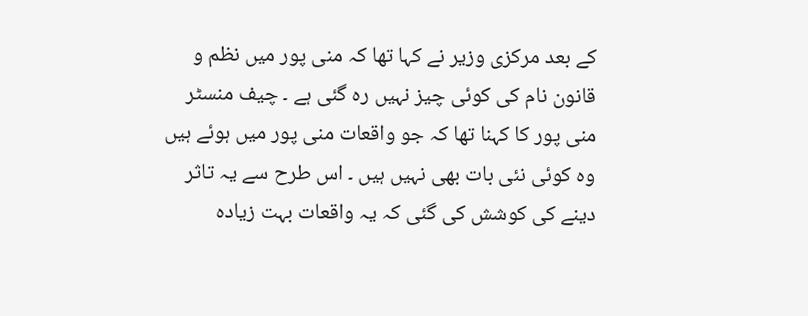کے بعد مرکزی وزیر نے کہا تھا کہ منی پور میں نظم و قانون نام کی کوئی چیز نہیں رہ گئی ہے ۔ چیف منسٹر منی پور کا کہنا تھا کہ جو واقعات منی پور میں ہوئے ہیں وہ کوئی نئی بات بھی نہیں ہیں ۔ اس طرح سے یہ تاثر دینے کی کوشش کی گئی کہ یہ واقعات بہت زیادہ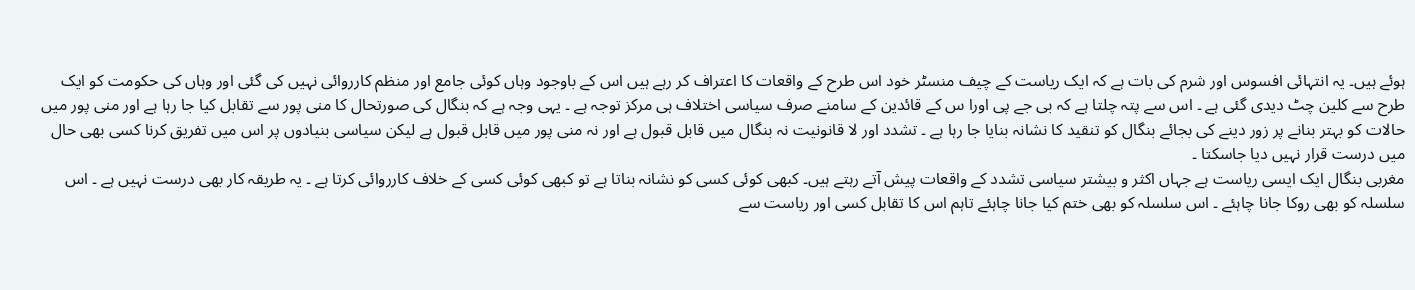ہوئے ہیں۔ یہ انتہائی افسوس اور شرم کی بات ہے کہ ایک ریاست کے چیف منسٹر خود اس طرح کے واقعات کا اعتراف کر رہے ہیں اس کے باوجود وہاں کوئی جامع اور منظم کارروائی نہیں کی گئی اور وہاں کی حکومت کو ایک طرح سے کلین چٹ دیدی گئی ہے ۔ اس سے پتہ چلتا ہے کہ بی جے پی اورا س کے قائدین کے سامنے صرف سیاسی اختلاف ہی مرکز توجہ ہے ۔ یہی وجہ ہے کہ بنگال کی صورتحال کا منی پور سے تقابل کیا جا رہا ہے اور منی پور میں حالات کو بہتر بنانے پر زور دینے کی بجائے بنگال کو تنقید کا نشانہ بنایا جا رہا ہے ۔ تشدد اور لا قانونیت نہ بنگال میں قابل قبول ہے اور نہ منی پور میں قابل قبول ہے لیکن سیاسی بنیادوں پر اس میں تفریق کرنا کسی بھی حال میں درست قرار نہیں دیا جاسکتا ۔
مغربی بنگال ایک ایسی ریاست ہے جہاں اکثر و بیشتر سیاسی تشدد کے واقعات پیش آتے رہتے ہیں۔ کبھی کوئی کسی کو نشانہ بناتا ہے تو کبھی کوئی کسی کے خلاف کارروائی کرتا ہے ۔ یہ طریقہ کار بھی درست نہیں ہے ۔ اس سلسلہ کو بھی روکا جانا چاہئے ۔ اس سلسلہ کو بھی ختم کیا جانا چاہئے تاہم اس کا تقابل کسی اور ریاست سے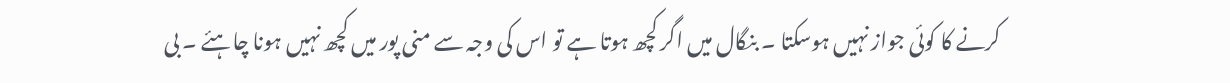کرنے کا کوئی جواز نہیں ہوسکتا ۔ بنگال میں اگر کچھ ہوتا ہے تو اس کی وجہ سے منی پور میں کچھ نہیں ہونا چاہئے ۔ بی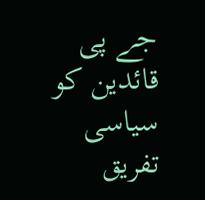جے پی قائدین کو سیاسی تفریق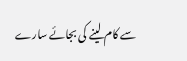سے کام لینے کی بجائے سارے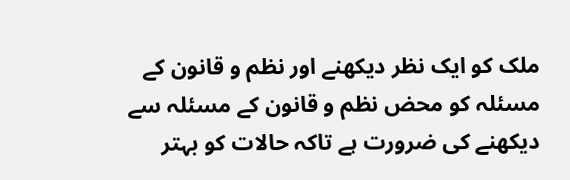ملک کو ایک نظر دیکھنے اور نظم و قانون کے مسئلہ کو محض نظم و قانون کے مسئلہ سے دیکھنے کی ضرورت ہے تاکہ حالات کو بہتر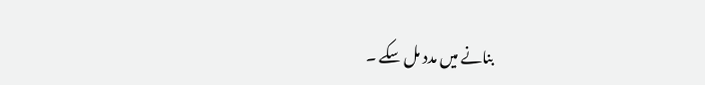بنانے میں مدد مل سکے ۔